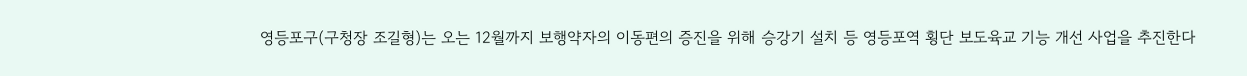영등포구(구청장 조길형)는 오는 12월까지 보행약자의 이동편의 증진을 위해 승강기 설치 등 영등포역 횡단 보도육교 기능 개선 사업을 추진한다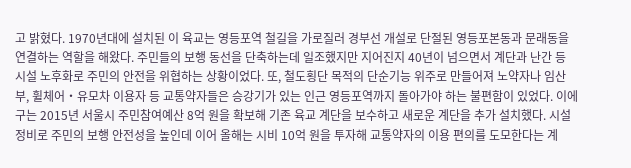고 밝혔다. 1970년대에 설치된 이 육교는 영등포역 철길을 가로질러 경부선 개설로 단절된 영등포본동과 문래동을 연결하는 역할을 해왔다. 주민들의 보행 동선을 단축하는데 일조했지만 지어진지 40년이 넘으면서 계단과 난간 등 시설 노후화로 주민의 안전을 위협하는 상황이었다. 또, 철도횡단 목적의 단순기능 위주로 만들어져 노약자나 임산부, 휠체어‧유모차 이용자 등 교통약자들은 승강기가 있는 인근 영등포역까지 돌아가야 하는 불편함이 있었다. 이에 구는 2015년 서울시 주민참여예산 8억 원을 확보해 기존 육교 계단을 보수하고 새로운 계단을 추가 설치했다. 시설 정비로 주민의 보행 안전성을 높인데 이어 올해는 시비 10억 원을 투자해 교통약자의 이용 편의를 도모한다는 계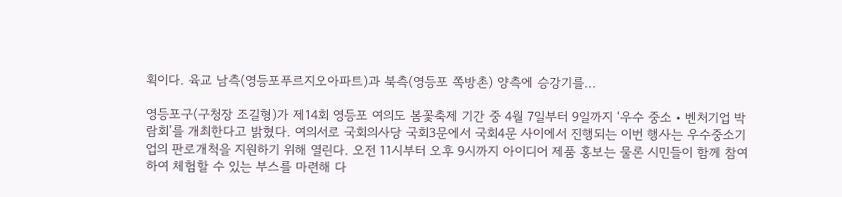획이다. 육교 남측(영등포푸르지오아파트)과 북측(영등포 쪽방촌) 양측에 승강기를...

영등포구(구청장 조길형)가 제14회 영등포 여의도 봄꽃축제 기간 중 4월 7일부터 9일까지 ‘우수 중소‧벤처기업 박람회’를 개최한다고 밝혔다. 여의서로 국회의사당 국회3문에서 국회4문 사이에서 진행되는 이번 행사는 우수중소기업의 판로개척을 지원하기 위해 열린다. 오전 11시부터 오후 9시까지 아이디어 제품 홍보는 물론 시민들이 함께 참여하여 체험할 수 있는 부스를 마련해 다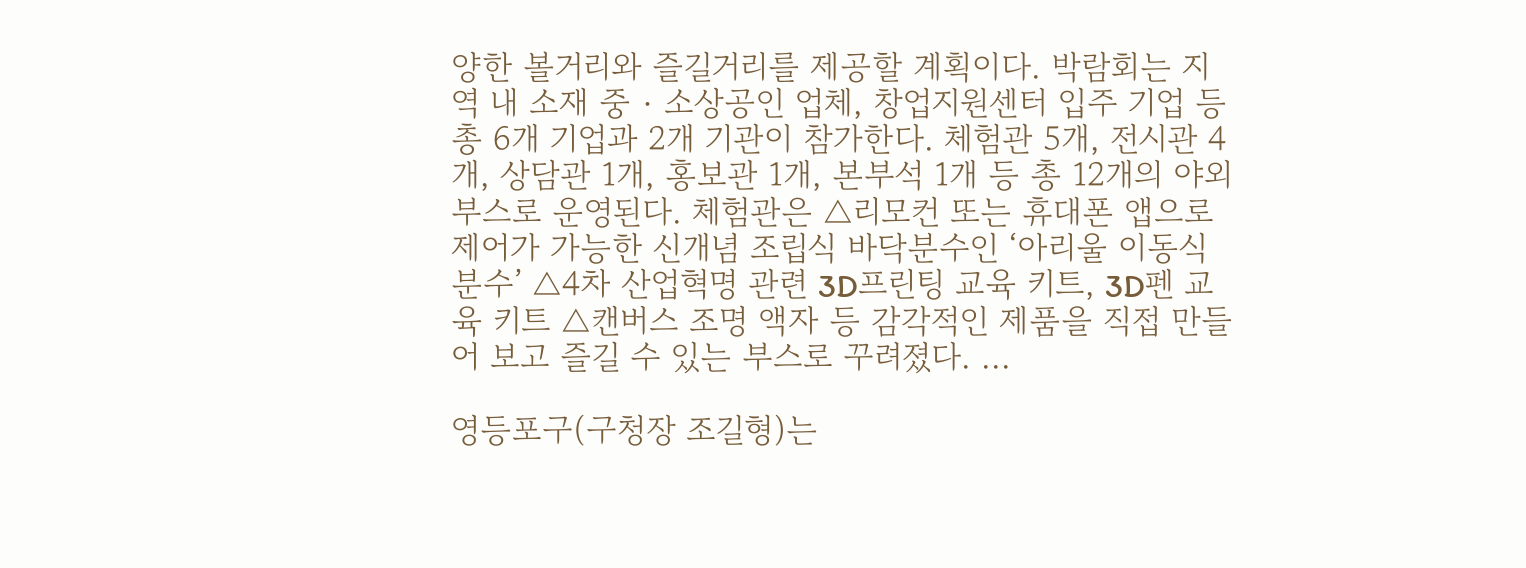양한 볼거리와 즐길거리를 제공할 계획이다. 박람회는 지역 내 소재 중‧소상공인 업체, 창업지원센터 입주 기업 등 총 6개 기업과 2개 기관이 참가한다. 체험관 5개, 전시관 4개, 상담관 1개, 홍보관 1개, 본부석 1개 등 총 12개의 야외 부스로 운영된다. 체험관은 △리모컨 또는 휴대폰 앱으로 제어가 가능한 신개념 조립식 바닥분수인 ‘아리울 이동식 분수’ △4차 산업혁명 관련 3D프린팅 교육 키트, 3D펜 교육 키트 △캔버스 조명 액자 등 감각적인 제품을 직접 만들어 보고 즐길 수 있는 부스로 꾸려졌다. ...

영등포구(구청장 조길형)는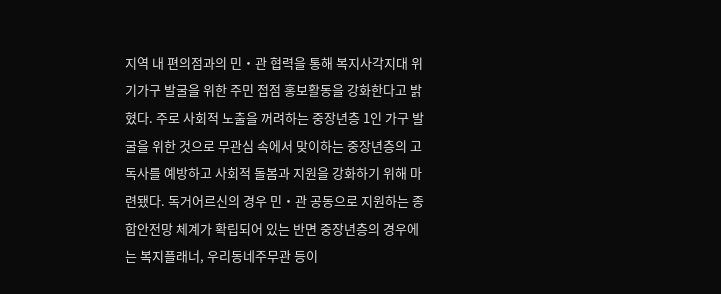지역 내 편의점과의 민‧관 협력을 통해 복지사각지대 위기가구 발굴을 위한 주민 접점 홍보활동을 강화한다고 밝혔다. 주로 사회적 노출을 꺼려하는 중장년층 1인 가구 발굴을 위한 것으로 무관심 속에서 맞이하는 중장년층의 고독사를 예방하고 사회적 돌봄과 지원을 강화하기 위해 마련됐다. 독거어르신의 경우 민‧관 공동으로 지원하는 종합안전망 체계가 확립되어 있는 반면 중장년층의 경우에는 복지플래너, 우리동네주무관 등이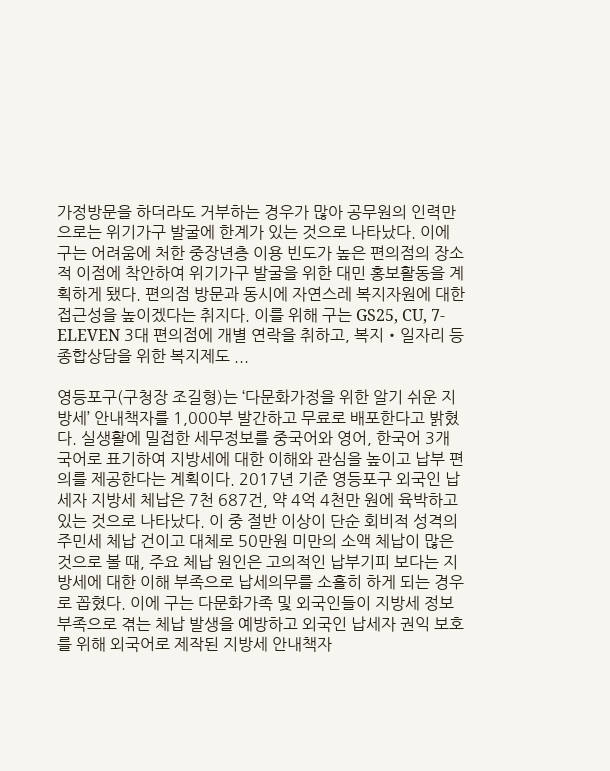가정방문을 하더라도 거부하는 경우가 많아 공무원의 인력만으로는 위기가구 발굴에 한계가 있는 것으로 나타났다. 이에 구는 어려움에 처한 중장년층 이용 빈도가 높은 편의점의 장소적 이점에 착안하여 위기가구 발굴을 위한 대민 홍보활동을 계획하게 됐다. 편의점 방문과 동시에 자연스레 복지자원에 대한 접근성을 높이겠다는 취지다. 이를 위해 구는 GS25, CU, 7-ELEVEN 3대 편의점에 개별 연락을 취하고, 복지‧일자리 등 종합상담을 위한 복지제도 ...

영등포구(구청장 조길형)는 ‘다문화가정을 위한 알기 쉬운 지방세’ 안내책자를 1,000부 발간하고 무료로 배포한다고 밝혔다. 실생활에 밀접한 세무정보를 중국어와 영어, 한국어 3개 국어로 표기하여 지방세에 대한 이해와 관심을 높이고 납부 편의를 제공한다는 계획이다. 2017년 기준 영등포구 외국인 납세자 지방세 체납은 7천 687건, 약 4억 4천만 원에 육박하고 있는 것으로 나타났다. 이 중 절반 이상이 단순 회비적 성격의 주민세 체납 건이고 대체로 50만원 미만의 소액 체납이 많은 것으로 볼 때, 주요 체납 원인은 고의적인 납부기피 보다는 지방세에 대한 이해 부족으로 납세의무를 소홀히 하게 되는 경우로 꼽혔다. 이에 구는 다문화가족 및 외국인들이 지방세 정보 부족으로 겪는 체납 발생을 예방하고 외국인 납세자 권익 보호를 위해 외국어로 제작된 지방세 안내책자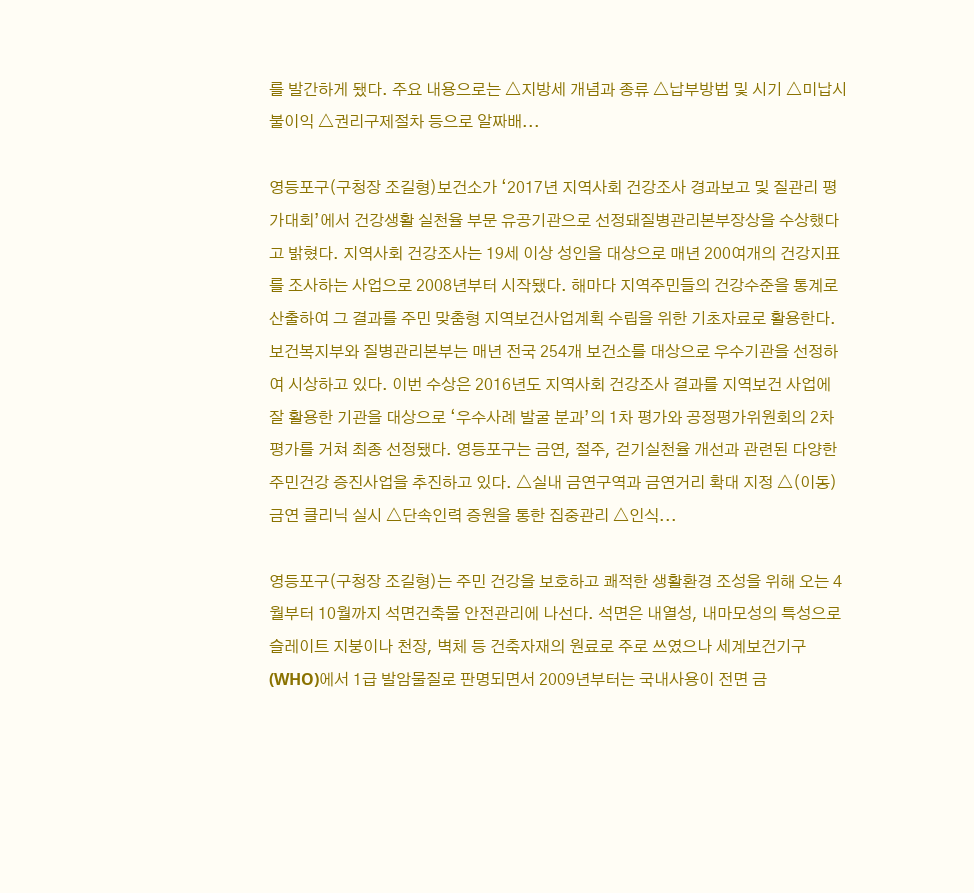를 발간하게 됐다. 주요 내용으로는 △지방세 개념과 종류 △납부방법 및 시기 △미납시 불이익 △권리구제절차 등으로 알짜배...

영등포구(구청장 조길형)보건소가 ‘2017년 지역사회 건강조사 경과보고 및 질관리 평가대회’에서 건강생활 실천율 부문 유공기관으로 선정돼질병관리본부장상을 수상했다고 밝혔다. 지역사회 건강조사는 19세 이상 성인을 대상으로 매년 200여개의 건강지표를 조사하는 사업으로 2008년부터 시작됐다. 해마다 지역주민들의 건강수준을 통계로 산출하여 그 결과를 주민 맞춤형 지역보건사업계획 수립을 위한 기초자료로 활용한다. 보건복지부와 질병관리본부는 매년 전국 254개 보건소를 대상으로 우수기관을 선정하여 시상하고 있다. 이번 수상은 2016년도 지역사회 건강조사 결과를 지역보건 사업에 잘 활용한 기관을 대상으로 ‘우수사례 발굴 분과’의 1차 평가와 공정평가위원회의 2차 평가를 거쳐 최종 선정됐다. 영등포구는 금연, 절주, 걷기실천율 개선과 관련된 다양한 주민건강 증진사업을 추진하고 있다. △실내 금연구역과 금연거리 확대 지정 △(이동)금연 클리닉 실시 △단속인력 증원을 통한 집중관리 △인식...

영등포구(구청장 조길형)는 주민 건강을 보호하고 쾌적한 생활환경 조성을 위해 오는 4월부터 10월까지 석면건축물 안전관리에 나선다. 석면은 내열성, 내마모성의 특성으로 슬레이트 지붕이나 천장, 벽체 등 건축자재의 원료로 주로 쓰였으나 세계보건기구(WHO)에서 1급 발암물질로 판명되면서 2009년부터는 국내사용이 전면 금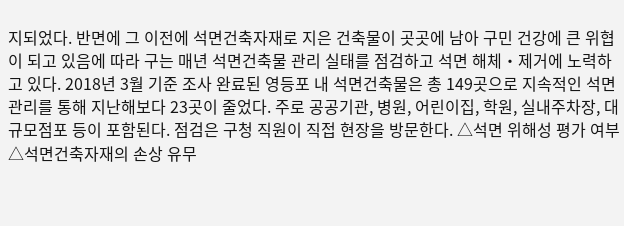지되었다. 반면에 그 이전에 석면건축자재로 지은 건축물이 곳곳에 남아 구민 건강에 큰 위협이 되고 있음에 따라 구는 매년 석면건축물 관리 실태를 점검하고 석면 해체‧제거에 노력하고 있다. 2018년 3월 기준 조사 완료된 영등포 내 석면건축물은 총 149곳으로 지속적인 석면관리를 통해 지난해보다 23곳이 줄었다. 주로 공공기관, 병원, 어린이집, 학원, 실내주차장, 대규모점포 등이 포함된다. 점검은 구청 직원이 직접 현장을 방문한다. △석면 위해성 평가 여부 △석면건축자재의 손상 유무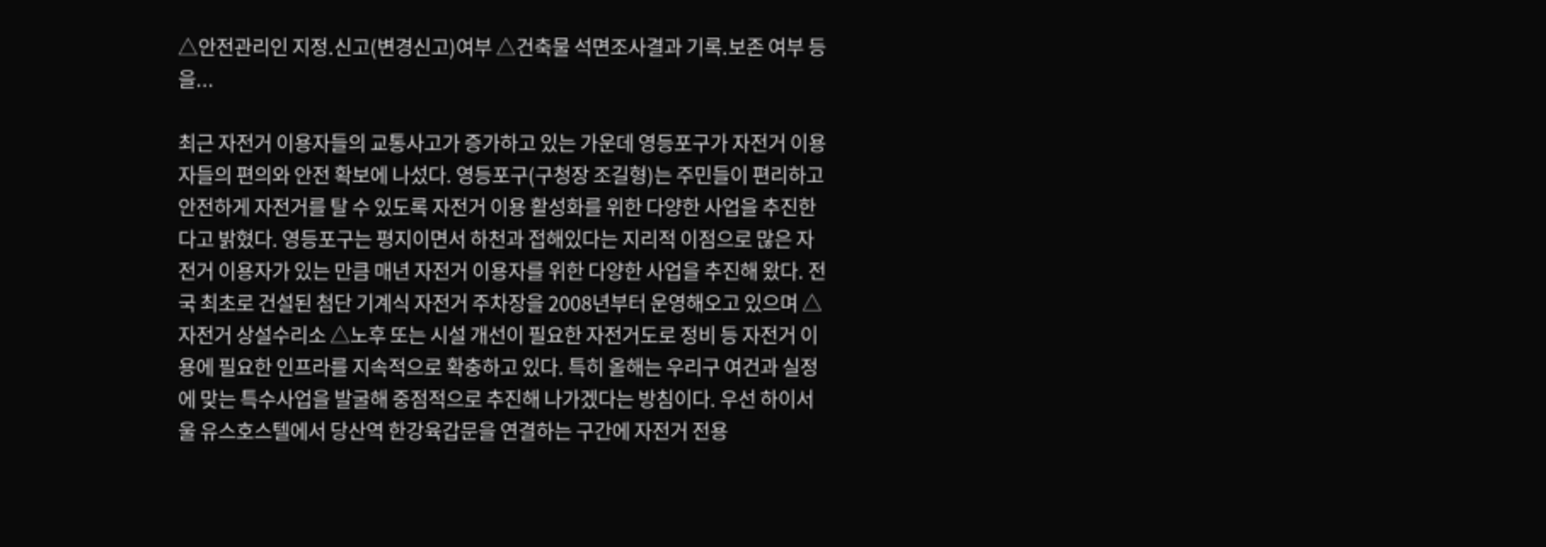△안전관리인 지정․신고(변경신고)여부 △건축물 석면조사결과 기록․보존 여부 등을...

최근 자전거 이용자들의 교통사고가 증가하고 있는 가운데 영등포구가 자전거 이용자들의 편의와 안전 확보에 나섰다. 영등포구(구청장 조길형)는 주민들이 편리하고 안전하게 자전거를 탈 수 있도록 자전거 이용 활성화를 위한 다양한 사업을 추진한다고 밝혔다. 영등포구는 평지이면서 하천과 접해있다는 지리적 이점으로 많은 자전거 이용자가 있는 만큼 매년 자전거 이용자를 위한 다양한 사업을 추진해 왔다. 전국 최초로 건설된 첨단 기계식 자전거 주차장을 2008년부터 운영해오고 있으며 △자전거 상설수리소 △노후 또는 시설 개선이 필요한 자전거도로 정비 등 자전거 이용에 필요한 인프라를 지속적으로 확충하고 있다. 특히 올해는 우리구 여건과 실정에 맞는 특수사업을 발굴해 중점적으로 추진해 나가겠다는 방침이다. 우선 하이서울 유스호스텔에서 당산역 한강육갑문을 연결하는 구간에 자전거 전용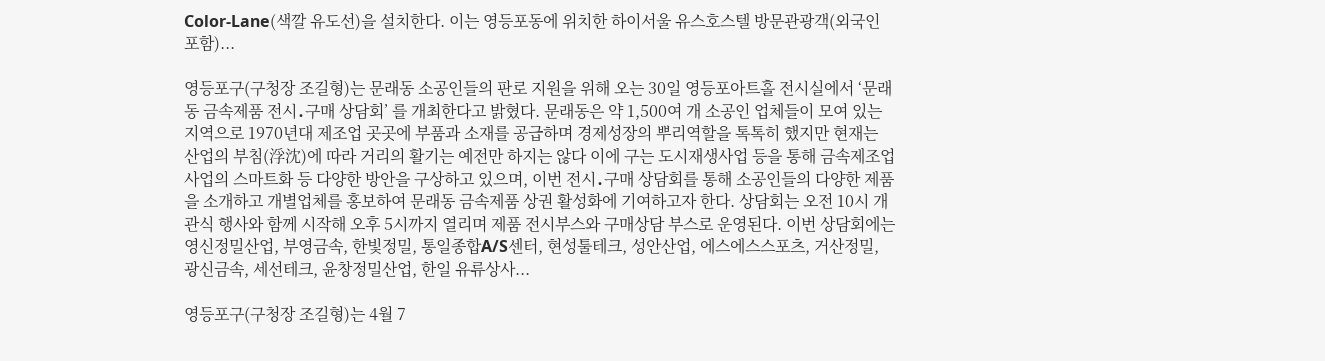Color-Lane(색깔 유도선)을 설치한다. 이는 영등포동에 위치한 하이서울 유스호스텔 방문관광객(외국인 포함)...

영등포구(구청장 조길형)는 문래동 소공인들의 판로 지원을 위해 오는 30일 영등포아트홀 전시실에서 ‘문래동 금속제품 전시․구매 상담회’ 를 개최한다고 밝혔다. 문래동은 약 1,500여 개 소공인 업체들이 모여 있는 지역으로 1970년대 제조업 곳곳에 부품과 소재를 공급하며 경제성장의 뿌리역할을 톡톡히 했지만 현재는 산업의 부침(浮沈)에 따라 거리의 활기는 예전만 하지는 않다 이에 구는 도시재생사업 등을 통해 금속제조업 사업의 스마트화 등 다양한 방안을 구상하고 있으며, 이번 전시․구매 상담회를 통해 소공인들의 다양한 제품을 소개하고 개별업체를 홍보하여 문래동 금속제품 상권 활성화에 기여하고자 한다. 상담회는 오전 10시 개관식 행사와 함께 시작해 오후 5시까지 열리며 제품 전시부스와 구매상담 부스로 운영된다. 이번 상담회에는 영신정밀산업, 부영금속, 한빛정밀, 통일종합A/S센터, 현성툴테크, 성안산업, 에스에스스포츠, 거산정밀, 광신금속, 세선테크, 윤창정밀산업, 한일 유류상사...

영등포구(구청장 조길형)는 4월 7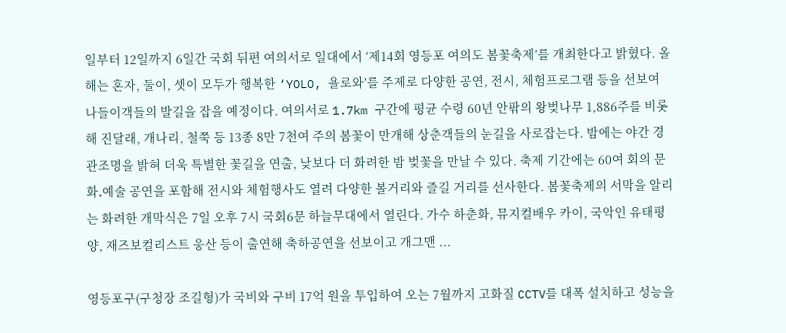일부터 12일까지 6일간 국회 뒤편 여의서로 일대에서 ‘제14회 영등포 여의도 봄꽃축제’를 개최한다고 밝혔다. 올해는 혼자, 둘이, 셋이 모두가 행복한 ‘YOLO, 욜로와’를 주제로 다양한 공연, 전시, 체험프로그램 등을 선보여 나들이객들의 발길을 잡을 예정이다. 여의서로 1.7km 구간에 평균 수령 60년 안팎의 왕벚나무 1,886주를 비롯해 진달래, 개나리, 철쭉 등 13종 8만 7천여 주의 봄꽃이 만개해 상춘객들의 눈길을 사로잡는다. 밤에는 야간 경관조명을 밝혀 더욱 특별한 꽃길을 연출, 낮보다 더 화려한 밤 벚꽃을 만날 수 있다. 축제 기간에는 60여 회의 문화․예술 공연을 포함해 전시와 체험행사도 열려 다양한 볼거리와 즐길 거리를 선사한다. 봄꽃축제의 서막을 알리는 화려한 개막식은 7일 오후 7시 국회6문 하늘무대에서 열린다. 가수 하춘화, 뮤지컬배우 카이, 국악인 유태평양, 재즈보컬리스트 웅산 등이 출연해 축하공연을 선보이고 개그맨 ...

영등포구(구청장 조길형)가 국비와 구비 17억 원을 투입하여 오는 7월까지 고화질 CCTV를 대폭 설치하고 성능을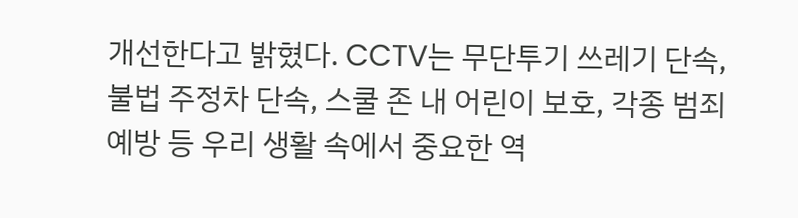개선한다고 밝혔다. CCTV는 무단투기 쓰레기 단속, 불법 주정차 단속, 스쿨 존 내 어린이 보호, 각종 범죄 예방 등 우리 생활 속에서 중요한 역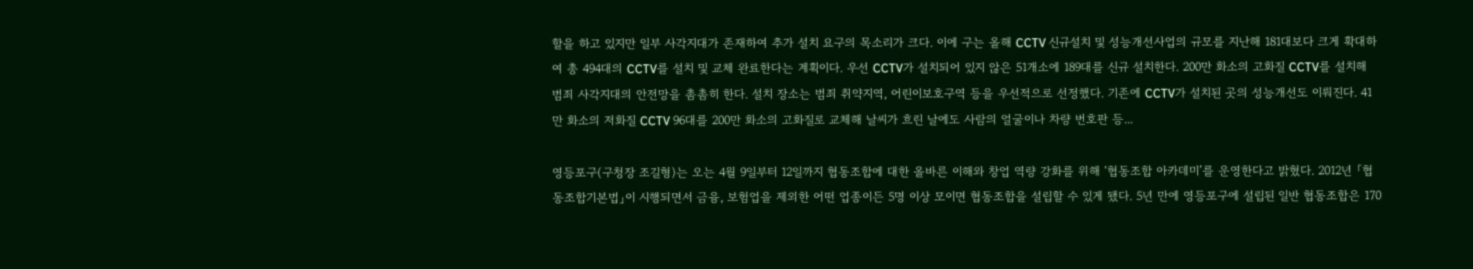할을 하고 있지만 일부 사각지대가 존재하여 추가 설치 요구의 목소리가 크다. 이에 구는 올해 CCTV 신규설치 및 성능개선사업의 규모를 지난해 181대보다 크게 확대하여 총 494대의 CCTV를 설치 및 교체 완료한다는 계획이다. 우선 CCTV가 설치되어 있지 않은 51개소에 189대를 신규 설치한다. 200만 화소의 고화질 CCTV를 설치해 범죄 사각지대의 안전망을 촘촘히 한다. 설치 장소는 범죄 취약지역, 어린이보호구역 등을 우선적으로 선정했다. 기존에 CCTV가 설치된 곳의 성능개선도 이뤄진다. 41만 화소의 저화질 CCTV 96대를 200만 화소의 고화질로 교체해 날씨가 흐린 날에도 사람의 얼굴이나 차량 번호판 등...

영등포구(구청장 조길형)는 오는 4월 9일부터 12일까지 협동조합에 대한 올바른 이해와 창업 역량 강화를 위해 ‘협동조합 아카데미’를 운영한다고 밝혔다. 2012년 「협동조합기본법」이 시행되면서 금융, 보험업을 제외한 어떤 업종이든 5명 이상 모이면 협동조합을 설립할 수 있게 됐다. 5년 만에 영등포구에 설립된 일반 협동조합은 170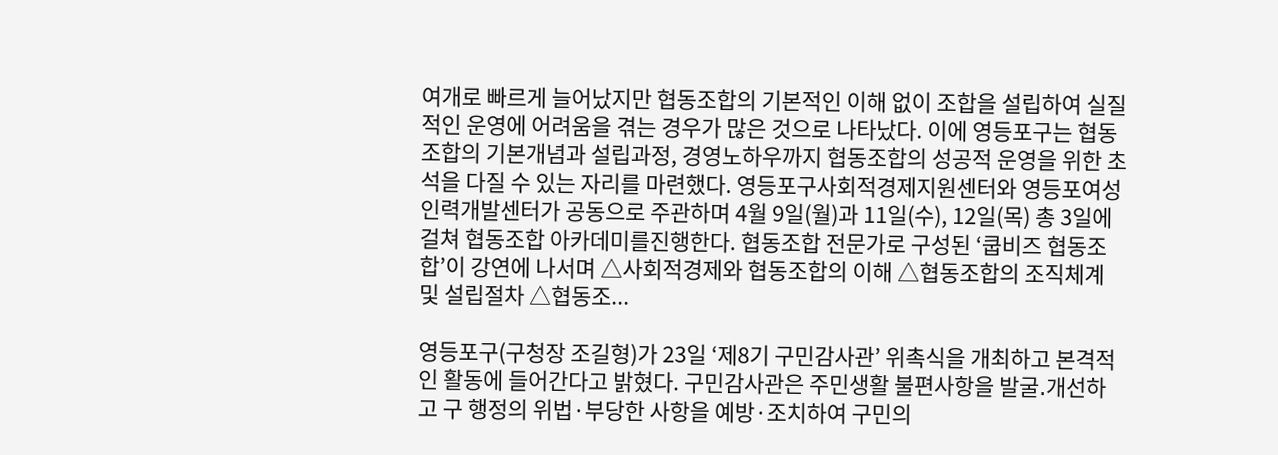여개로 빠르게 늘어났지만 협동조합의 기본적인 이해 없이 조합을 설립하여 실질적인 운영에 어려움을 겪는 경우가 많은 것으로 나타났다. 이에 영등포구는 협동조합의 기본개념과 설립과정, 경영노하우까지 협동조합의 성공적 운영을 위한 초석을 다질 수 있는 자리를 마련했다. 영등포구사회적경제지원센터와 영등포여성인력개발센터가 공동으로 주관하며 4월 9일(월)과 11일(수), 12일(목) 총 3일에 걸쳐 협동조합 아카데미를진행한다. 협동조합 전문가로 구성된 ‘쿱비즈 협동조합’이 강연에 나서며 △사회적경제와 협동조합의 이해 △협동조합의 조직체계 및 설립절차 △협동조...

영등포구(구청장 조길형)가 23일 ‘제8기 구민감사관’ 위촉식을 개최하고 본격적인 활동에 들어간다고 밝혔다. 구민감사관은 주민생활 불편사항을 발굴․개선하고 구 행정의 위법·부당한 사항을 예방·조치하여 구민의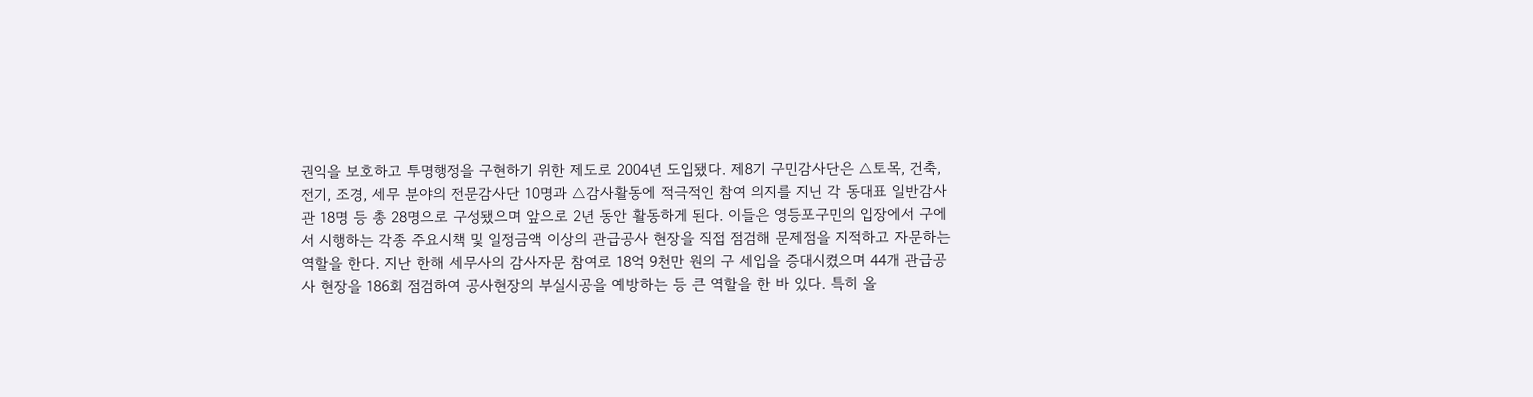권익을 보호하고 투명행정을 구현하기 위한 제도로 2004년 도입됐다. 제8기 구민감사단은 △토목, 건축, 전기, 조경, 세무 분야의 전문감사단 10명과 △감사활동에 적극적인 참여 의지를 지닌 각 동대표 일반감사관 18명 등 총 28명으로 구성됐으며 앞으로 2년 동안 활동하게 된다. 이들은 영등포구민의 입장에서 구에서 시행하는 각종 주요시책 및 일정금액 이상의 관급공사 현장을 직접 점검해 문제점을 지적하고 자문하는 역할을 한다. 지난 한해 세무사의 감사자문 참여로 18억 9천만 원의 구 세입을 증대시켰으며 44개 관급공사 현장을 186회 점검하여 공사현장의 부실시공을 예방하는 등 큰 역할을 한 바 있다. 특히 올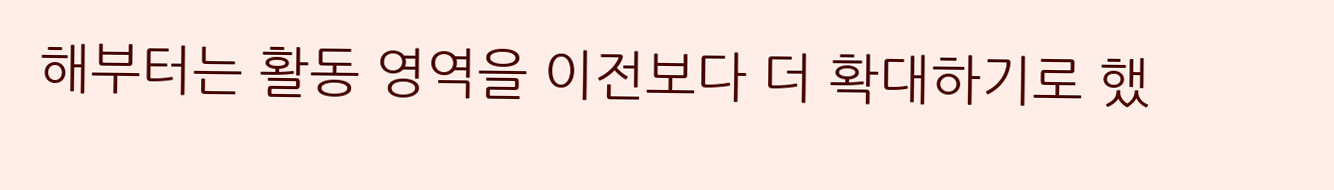해부터는 활동 영역을 이전보다 더 확대하기로 했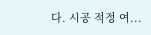다. 시공 적정 여...